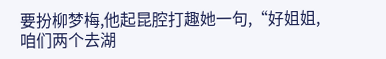要扮柳梦梅,他起昆腔打趣她一句,“好姐姐,咱们两个去湖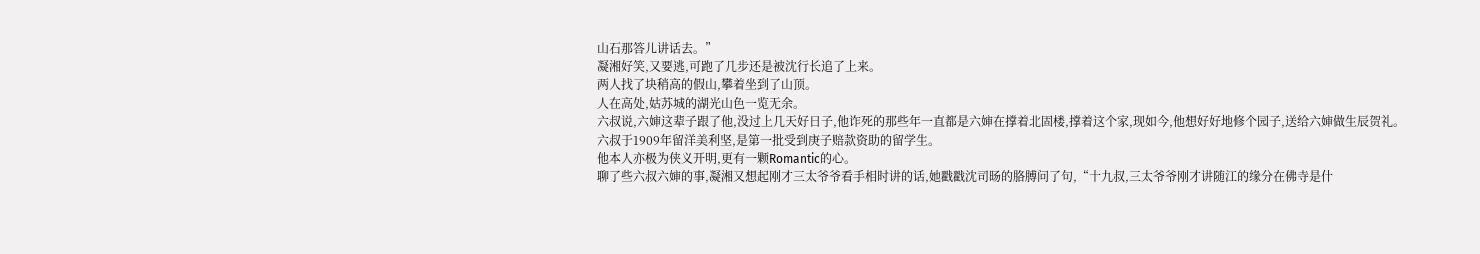山石那答儿讲话去。”
凝湘好笑,又要逃,可跑了几步还是被沈行长追了上来。
两人找了块稍高的假山,攀着坐到了山顶。
人在高处,姑苏城的湖光山色一览无余。
六叔说,六婶这辈子跟了他,没过上几天好日子,他诈死的那些年一直都是六婶在撑着北固楼,撑着这个家,现如今,他想好好地修个园子,送给六婶做生辰贺礼。
六叔于1909年留洋美利坚,是第一批受到庚子赔款资助的留学生。
他本人亦极为侠义开明,更有一颗Romantic的心。
聊了些六叔六婶的事,凝湘又想起刚才三太爷爷看手相时讲的话,她戳戳沈司旸的胳膊问了句,“十九叔,三太爷爷刚才讲随江的缘分在佛寺是什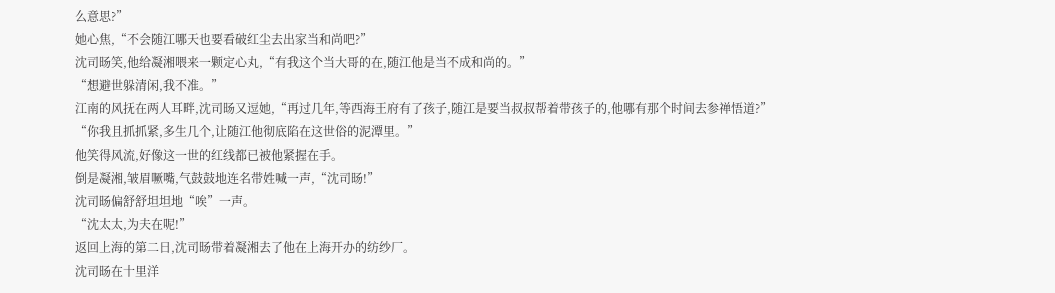么意思?”
她心焦,“不会随江哪天也要看破红尘去出家当和尚吧?”
沈司旸笑,他给凝湘喂来一颗定心丸,“有我这个当大哥的在,随江他是当不成和尚的。”
“想避世躲清闲,我不准。”
江南的风抚在两人耳畔,沈司旸又逗她,“再过几年,等西海王府有了孩子,随江是要当叔叔帮着带孩子的,他哪有那个时间去参禅悟道?”
“你我且抓抓紧,多生几个,让随江他彻底陷在这世俗的泥潭里。”
他笑得风流,好像这一世的红线都已被他紧握在手。
倒是凝湘,皱眉噘嘴,气鼓鼓地连名带姓喊一声,“沈司旸!”
沈司旸偏舒舒坦坦地“唉”一声。
“沈太太,为夫在呢!”
返回上海的第二日,沈司旸带着凝湘去了他在上海开办的纺纱厂。
沈司旸在十里洋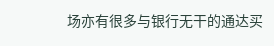场亦有很多与银行无干的通达买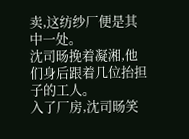卖,这纺纱厂便是其中一处。
沈司旸挽着凝湘,他们身后跟着几位抬担子的工人。
入了厂房,沈司旸笑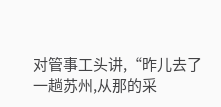对管事工头讲,“昨儿去了一趟苏州,从那的采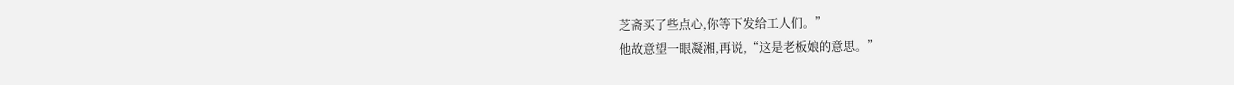芝斋买了些点心,你等下发给工人们。”
他故意望一眼凝湘,再说,“这是老板娘的意思。”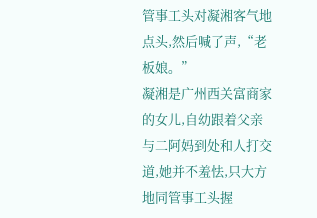管事工头对凝湘客气地点头,然后喊了声,“老板娘。”
凝湘是广州西关富商家的女儿,自幼跟着父亲与二阿妈到处和人打交道,她并不羞怯,只大方地同管事工头握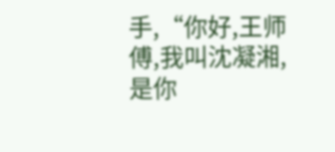手,“你好,王师傅,我叫沈凝湘,是你